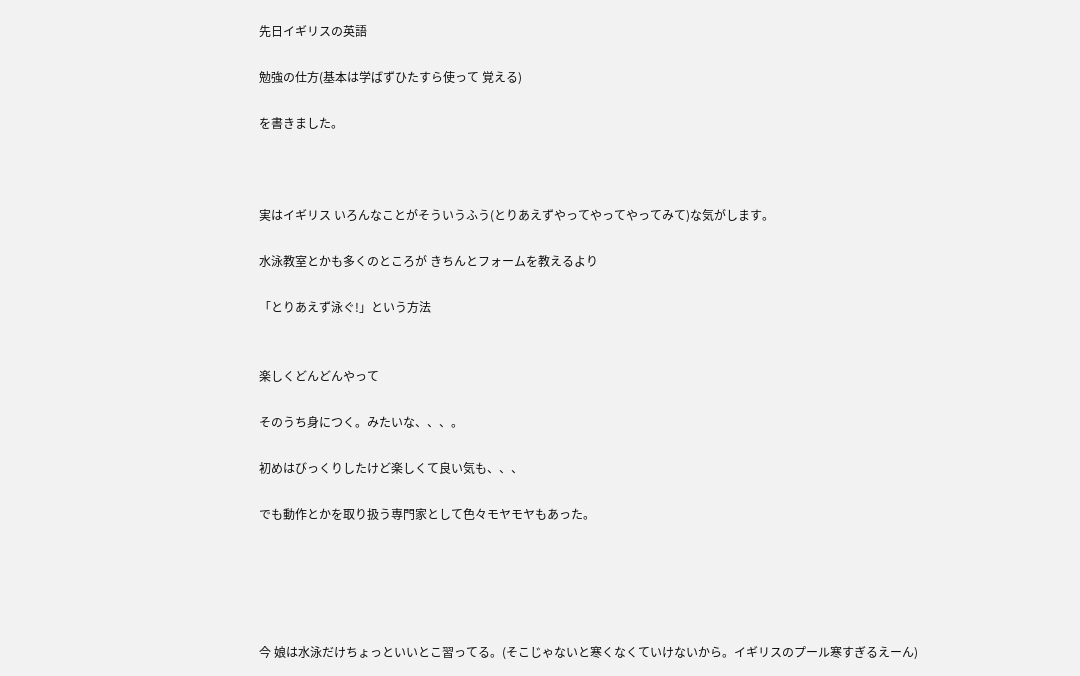先日イギリスの英語

勉強の仕方(基本は学ばずひたすら使って 覚える)

を書きました。



実はイギリス いろんなことがそういうふう(とりあえずやってやってやってみて)な気がします。

水泳教室とかも多くのところが きちんとフォームを教えるより

「とりあえず泳ぐ!」という方法


楽しくどんどんやって

そのうち身につく。みたいな、、、。

初めはびっくりしたけど楽しくて良い気も、、、

でも動作とかを取り扱う専門家として色々モヤモヤもあった。





今 娘は水泳だけちょっといいとこ習ってる。(そこじゃないと寒くなくていけないから。イギリスのプール寒すぎるえーん)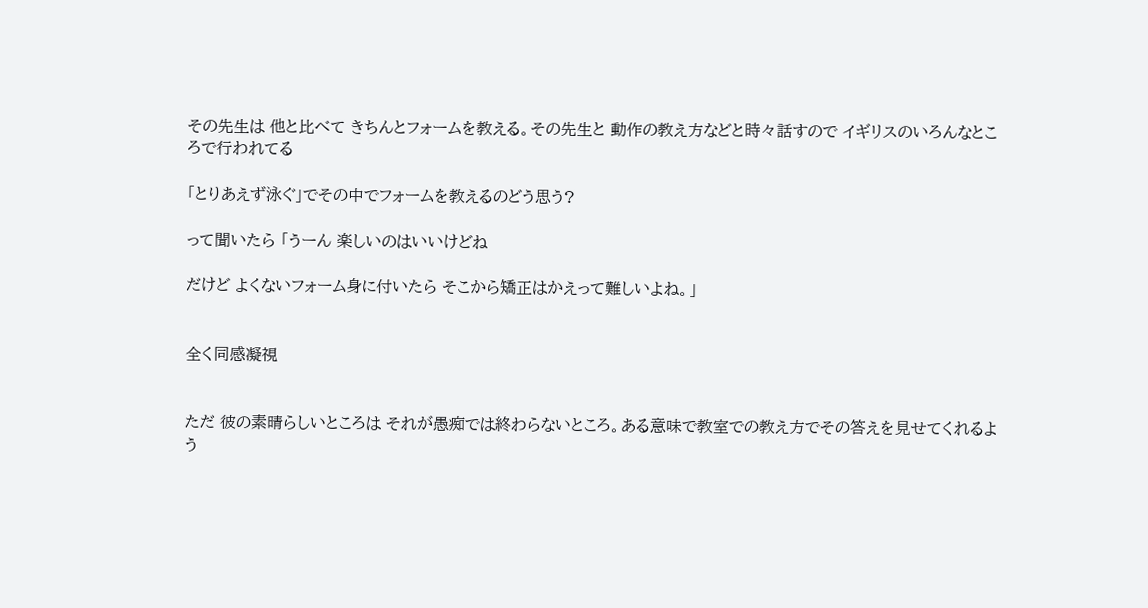その先生は 他と比べて きちんとフォームを教える。その先生と 動作の教え方などと時々話すので イギリスのいろんなところで行われてる

「とりあえず泳ぐ」でその中でフォームを教えるのどう思う?

って聞いたら 「うーん 楽しいのはいいけどね

だけど よくないフォーム身に付いたら そこから矯正はかえって難しいよね。」


全く同感凝視


ただ 彼の素晴らしいところは それが愚痴では終わらないところ。ある意味で教室での教え方でその答えを見せてくれるよう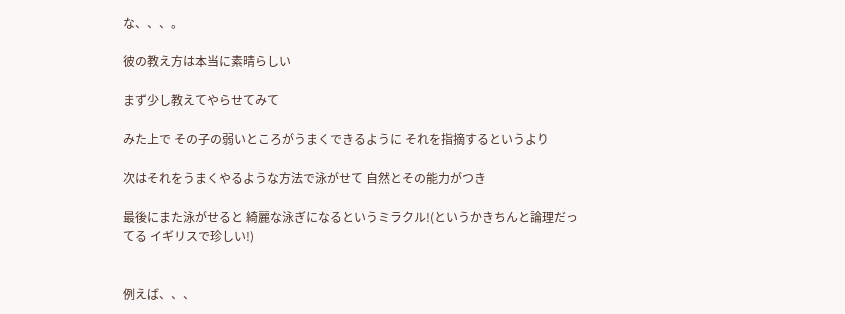な、、、。

彼の教え方は本当に素晴らしい

まず少し教えてやらせてみて

みた上で その子の弱いところがうまくできるように それを指摘するというより

次はそれをうまくやるような方法で泳がせて 自然とその能力がつき

最後にまた泳がせると 綺麗な泳ぎになるというミラクル!(というかきちんと論理だってる イギリスで珍しい!)


例えば、、、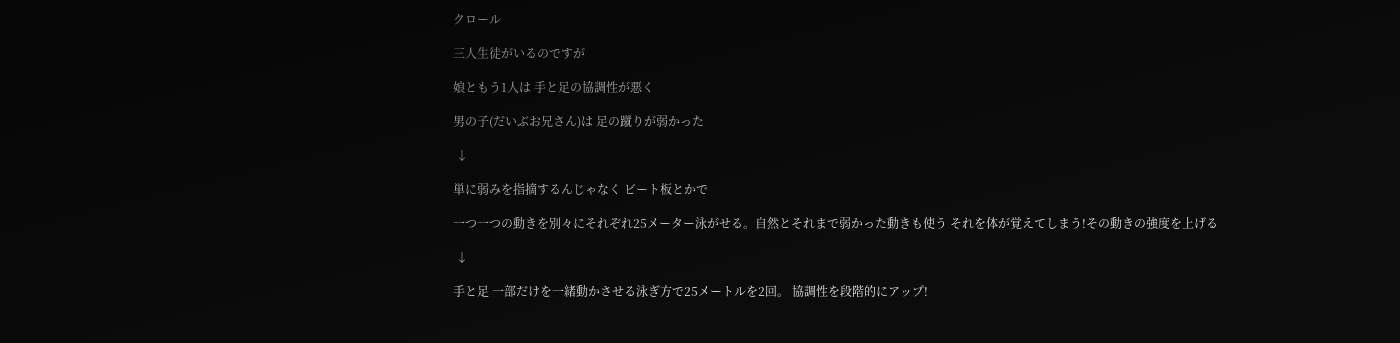クロール

三人生徒がいるのですが

娘ともう1人は 手と足の協調性が悪く

男の子(だいぶお兄さん)は 足の蹴りが弱かった

 ↓

単に弱みを指摘するんじゃなく ビート板とかで

一つ一つの動きを別々にそれぞれ25メーター泳がせる。自然とそれまで弱かった動きも使う それを体が覚えてしまう!その動きの強度を上げる

 ↓

手と足 一部だけを一緒動かさせる泳ぎ方で25メートルを2回。 協調性を段階的にアップ!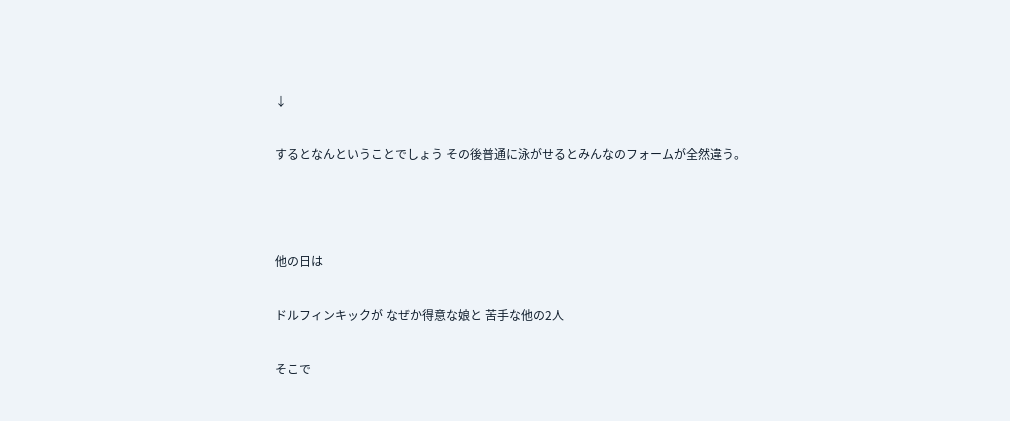↓

するとなんということでしょう その後普通に泳がせるとみんなのフォームが全然違う。



他の日は

ドルフィンキックが なぜか得意な娘と 苦手な他の2人

そこで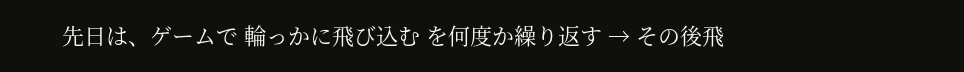先日は、ゲームで 輪っかに飛び込む を何度か繰り返す → その後飛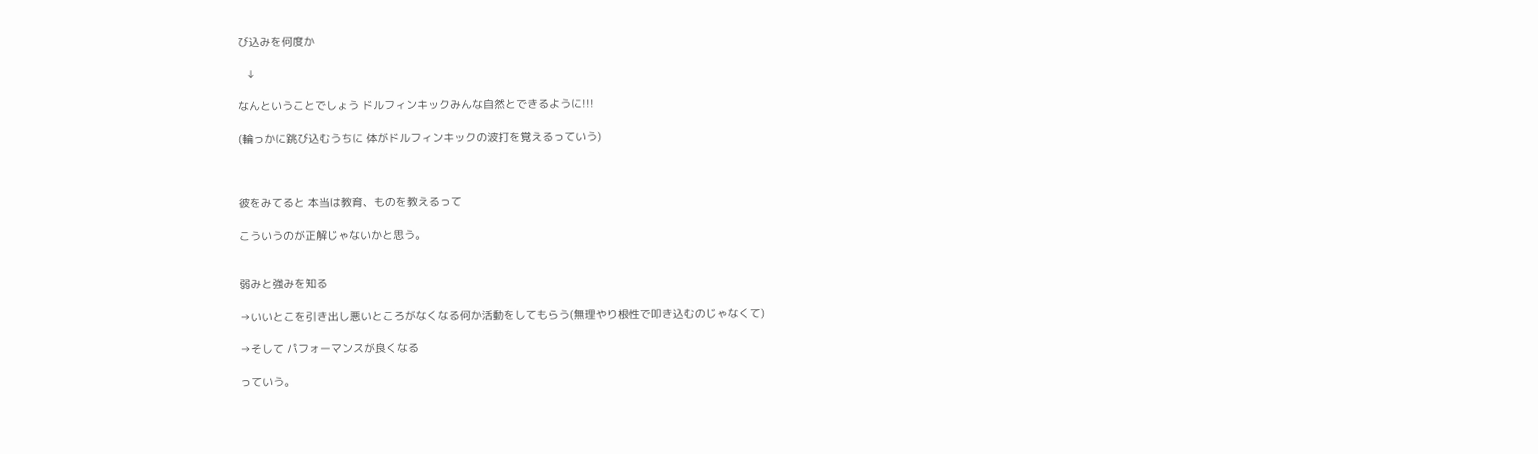び込みを何度か

   ↓

なんということでしょう ドルフィンキックみんな自然とできるように!!!

(輪っかに跳び込むうちに 体がドルフィンキックの波打を覚えるっていう)



彼をみてると 本当は教育、ものを教えるって

こういうのが正解じゃないかと思う。


弱みと強みを知る

→いいとこを引き出し悪いところがなくなる何か活動をしてもらう(無理やり根性で叩き込むのじゃなくて)

→そして パフォーマンスが良くなる

っていう。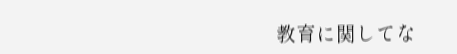教育に関してな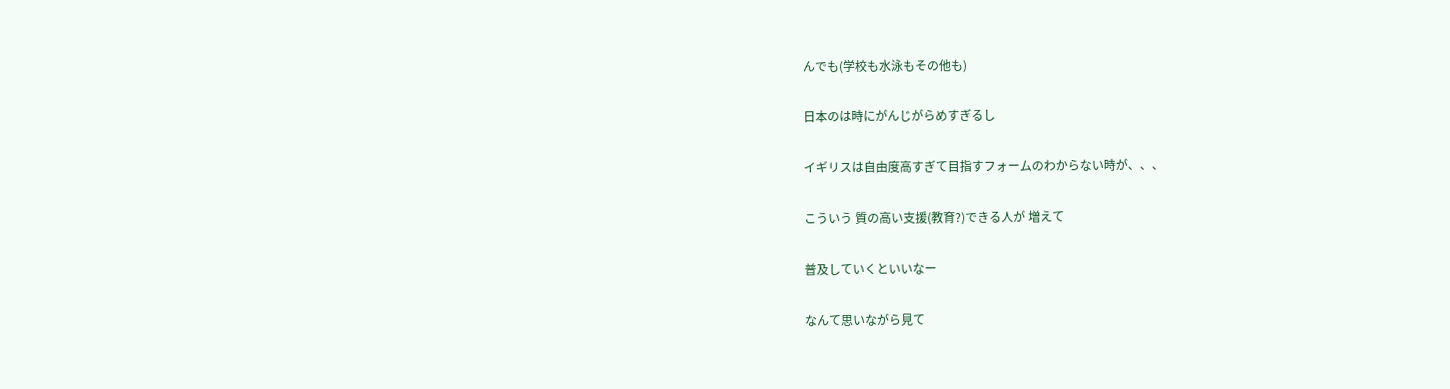んでも(学校も水泳もその他も)

日本のは時にがんじがらめすぎるし

イギリスは自由度高すぎて目指すフォームのわからない時が、、、

こういう 質の高い支援(教育?)できる人が 増えて

普及していくといいなー

なんて思いながら見て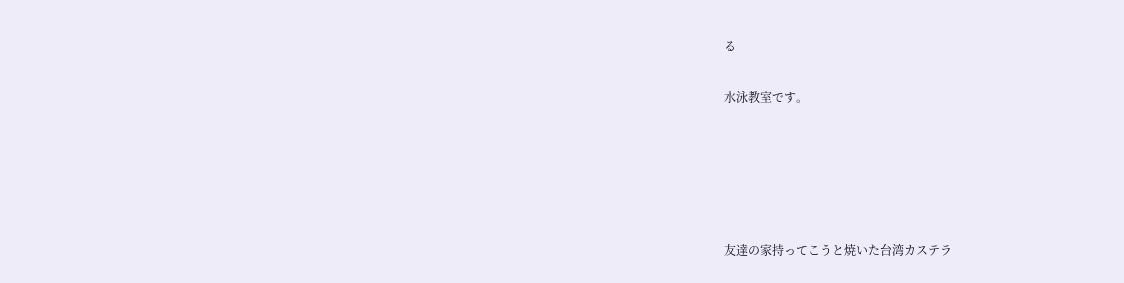る

水泳教室です。





友達の家持ってこうと焼いた台湾カステラ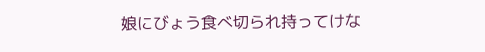娘にびょう食べ切られ持ってけな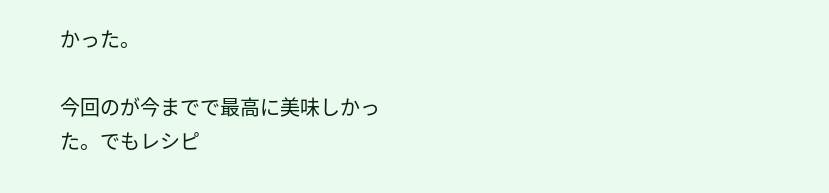かった。

今回のが今までで最高に美味しかった。でもレシピ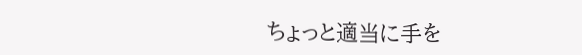ちょっと適当に手を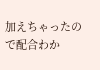加えちゃったので配合わか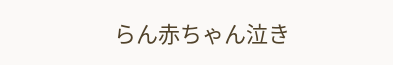らん赤ちゃん泣き